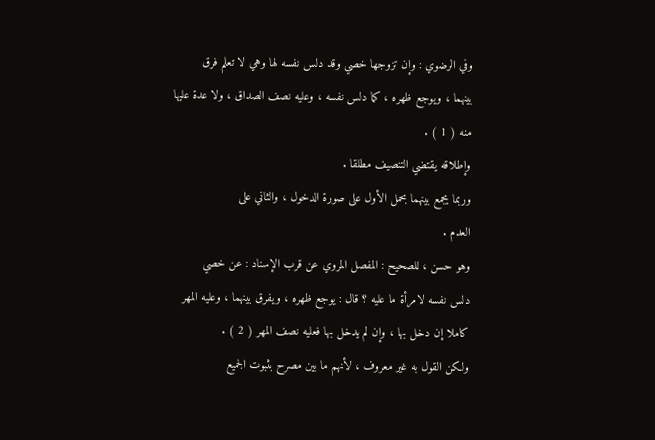وفي الرضوي : وإن تزوجها خصي وقد دلس نفسه لها وهي لا تعلم فرق
بينهما ، ويوجع ظهره ، كما دلس نفسه ، وعليه نصف الصداق ، ولا عدة عليها
منه ( 1 ) .
وإطلاقه يقتضي التنصيف مطلقا .
وربما يجمع بينهما بحمل الأول على صورة الدخول ، والثاني على
العدم .
وهو حسن ، للصحيح : المفصل المروي عن قرب الإسناد : عن خصي
دلس نفسه لامرأة ما عليه ؟ قال : يوجع ظهره ، ويفرق بينهما ، وعليه المهر
كاملا إن دخل بها ، وإن لم يدخل بها فعليه نصف المهر ( 2 ) .
ولكن القول به غير معروف ، لأنهم ما بين مصرح بثبوت الجميع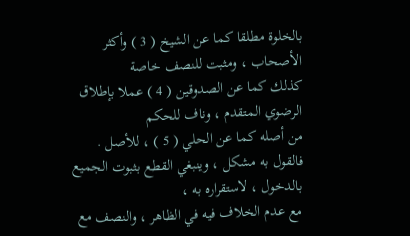بالخلوة مطلقا كما عن الشيخ ( 3 ) وأكثر الأصحاب ، ومثبت للنصف خاصة
كذلك كما عن الصدوقين ( 4 ) عملا بإطلاق الرضوي المتقدم ، وناف للحكم
من أصله كما عن الحلي ( 5 ) ، للأصل .
فالقول به مشكل ، وينبغي القطع بثبوت الجميع بالدخول ، لاستقراره به ،
مع عدم الخلاف فيه في الظاهر ، والنصف مع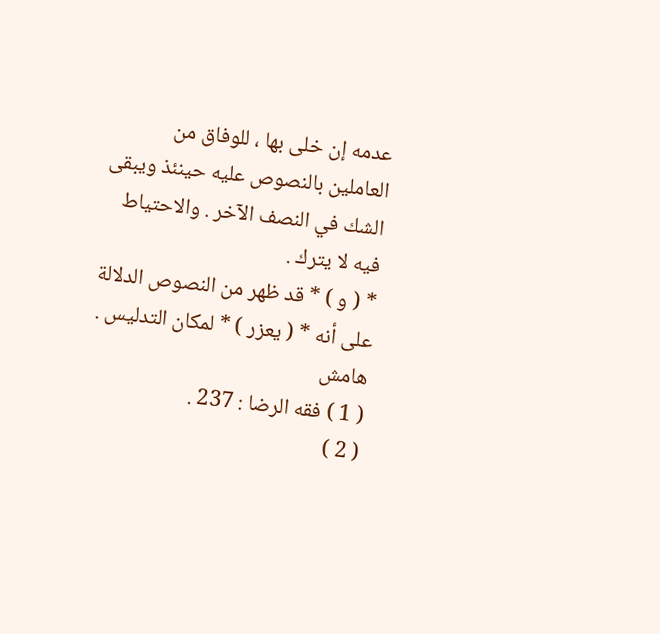عدمه إن خلى بها ، للوفاق من
العاملين بالنصوص عليه حينئذ ويبقى الشك في النصف الآخر . والاحتياط
فيه لا يترك .
* ( و ) * قد ظهر من النصوص الدلالة على أنه * ( يعزر ) * لمكان التدليس .
هامش
( 1 ) فقه الرضا : 237 .
( 2 )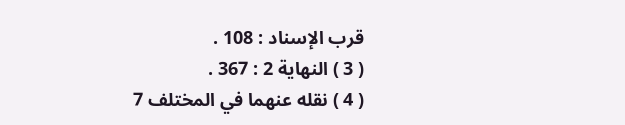قرب الإسناد : 108 .
( 3 ) النهاية 2 : 367 .
( 4 ) نقله عنهما في المختلف 7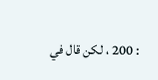: 200 ، لكن قال في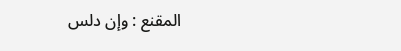المقنع : وإن دلس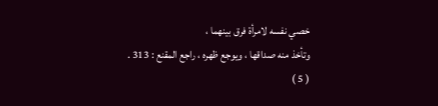خصي نفسه لامرأة فرق بينهما ،
وتأخذ منه صداقها ، ويوجع ظهره ، راجع المقنع : 313 .
( 5 )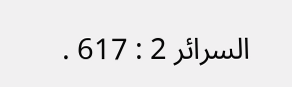السرائر 2 : 617 .